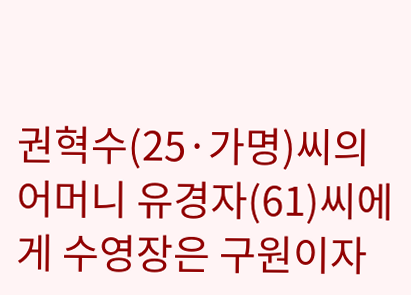권혁수(25·가명)씨의 어머니 유경자(61)씨에게 수영장은 구원이자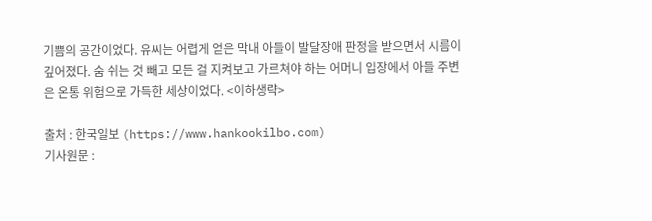기쁨의 공간이었다. 유씨는 어렵게 얻은 막내 아들이 발달장애 판정을 받으면서 시름이 깊어졌다. 숨 쉬는 것 빼고 모든 걸 지켜보고 가르쳐야 하는 어머니 입장에서 아들 주변은 온통 위험으로 가득한 세상이었다. <이하생략>

출처 : 한국일보 (https://www.hankookilbo.com)
기사원문 :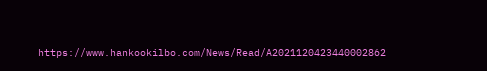https://www.hankookilbo.com/News/Read/A2021120423440002862